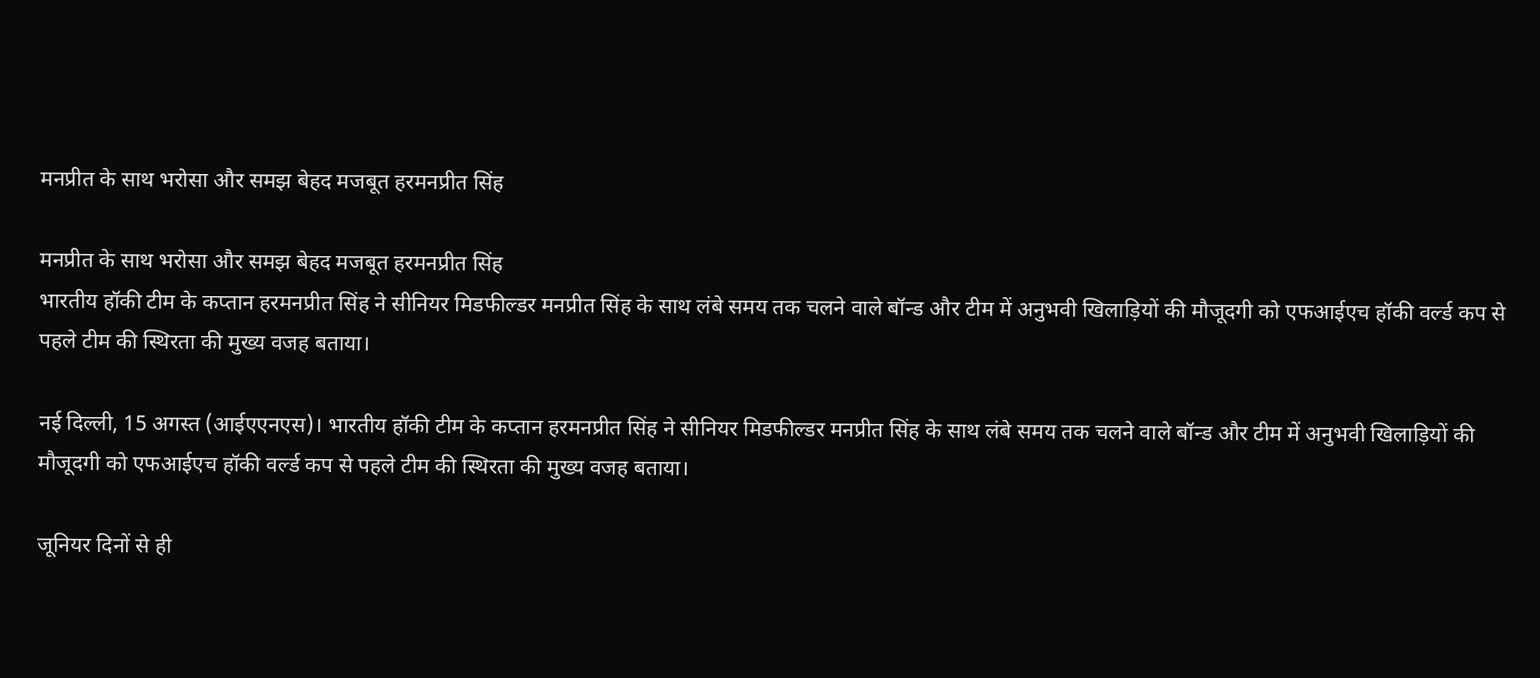मनप्रीत के साथ भरोसा और समझ बेहद मजबूत हरमनप्रीत सिंह

मनप्रीत के साथ भरोसा और समझ बेहद मजबूत हरमनप्रीत सिंह
भारतीय हॉकी टीम के कप्तान हरमनप्रीत सिंह ने सीनियर मिडफील्डर मनप्रीत सिंह के साथ लंबे समय तक चलने वाले बॉन्ड और टीम में अनुभवी खिलाड़ियों की मौजूदगी को एफआईएच हॉकी वर्ल्ड कप से पहले टीम की स्थिरता की मुख्य वजह बताया।

नई दिल्ली, 15 अगस्त (आईएएनएस)। भारतीय हॉकी टीम के कप्तान हरमनप्रीत सिंह ने सीनियर मिडफील्डर मनप्रीत सिंह के साथ लंबे समय तक चलने वाले बॉन्ड और टीम में अनुभवी खिलाड़ियों की मौजूदगी को एफआईएच हॉकी वर्ल्ड कप से पहले टीम की स्थिरता की मुख्य वजह बताया।

जूनियर दिनों से ही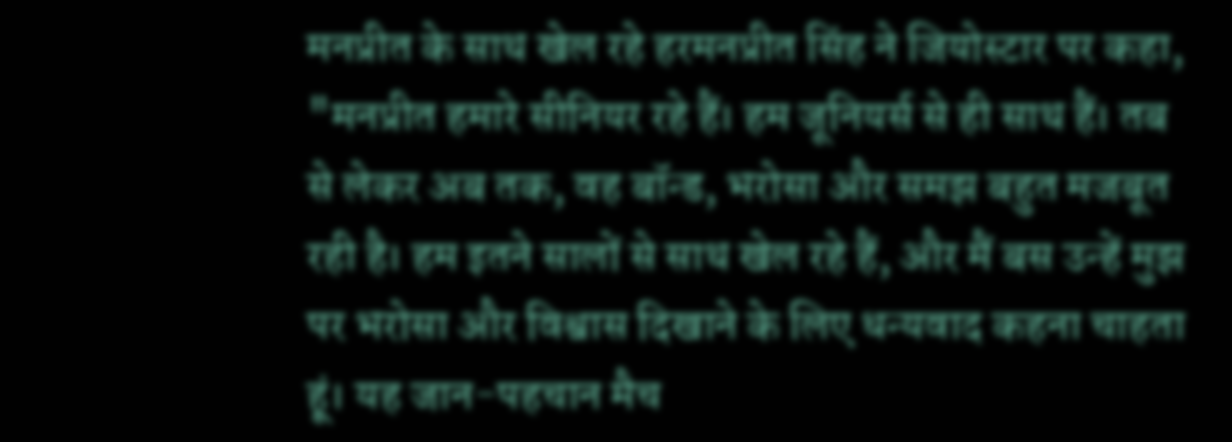मनप्रीत के साथ खेल रहे हरमनप्रीत सिंह ने जियोस्टार पर कहा, "मनप्रीत हमारे सीनियर रहे हैं। हम जूनियर्स से ही साथ हैं। तब से लेकर अब तक, वह बॉन्ड, भरोसा और समझ बहुत मजबूत रही है। हम इतने सालों से साथ खेल रहे हैं, और मैं बस उन्हें मुझ पर भरोसा और विश्वास दिखाने के लिए धन्यवाद कहना चाहता हूं। यह जान-पहचान मैच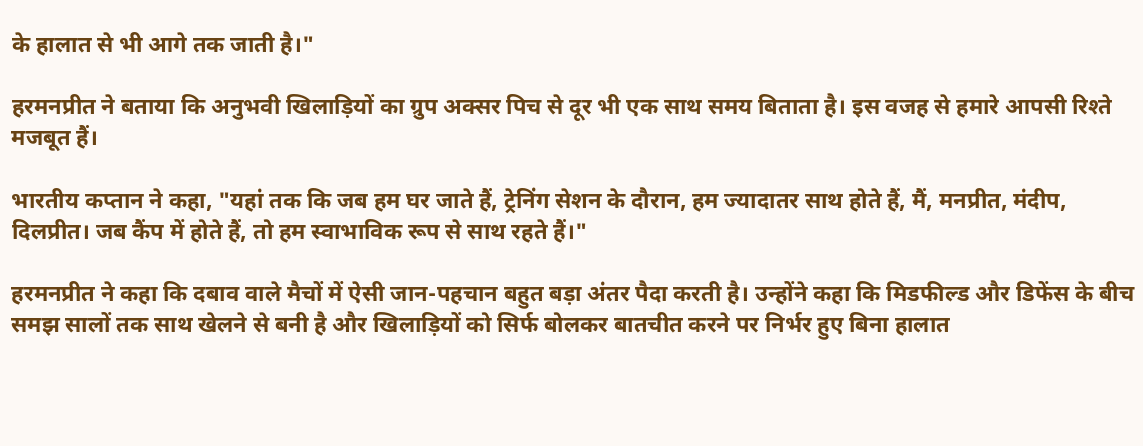के हालात से भी आगे तक जाती है।"

हरमनप्रीत ने बताया कि अनुभवी खिलाड़ियों का ग्रुप अक्सर पिच से दूर भी एक साथ समय बिताता है। इस वजह से हमारे आपसी रिश्ते मजबूत हैं।

भारतीय कप्तान ने कहा, "यहां तक कि जब हम घर जाते हैं, ट्रेनिंग सेशन के दौरान, हम ज्यादातर साथ होते हैं, मैं, मनप्रीत, मंदीप, दिलप्रीत। जब कैंप में होते हैं, तो हम स्वाभाविक रूप से साथ रहते हैं।"

हरमनप्रीत ने कहा कि दबाव वाले मैचों में ऐसी जान-पहचान बहुत बड़ा अंतर पैदा करती है। उन्होंने कहा कि मिडफील्ड और डिफेंस के बीच समझ सालों तक साथ खेलने से बनी है और खिलाड़ियों को सिर्फ बोलकर बातचीत करने पर निर्भर हुए बिना हालात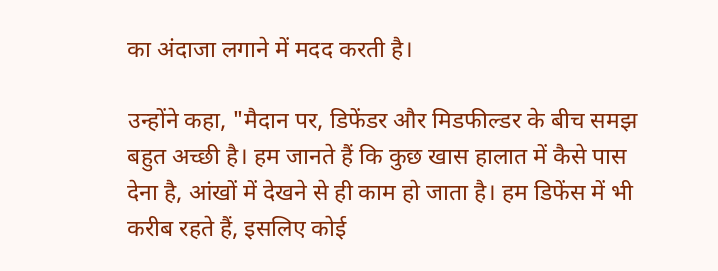का अंदाजा लगाने में मदद करती है।

उन्होंने कहा, "मैदान पर, डिफेंडर और मिडफील्डर के बीच समझ बहुत अच्छी है। हम जानते हैं कि कुछ खास हालात में कैसे पास देना है, आंखों में देखने से ही काम हो जाता है। हम डिफेंस में भी करीब रहते हैं, इसलिए कोई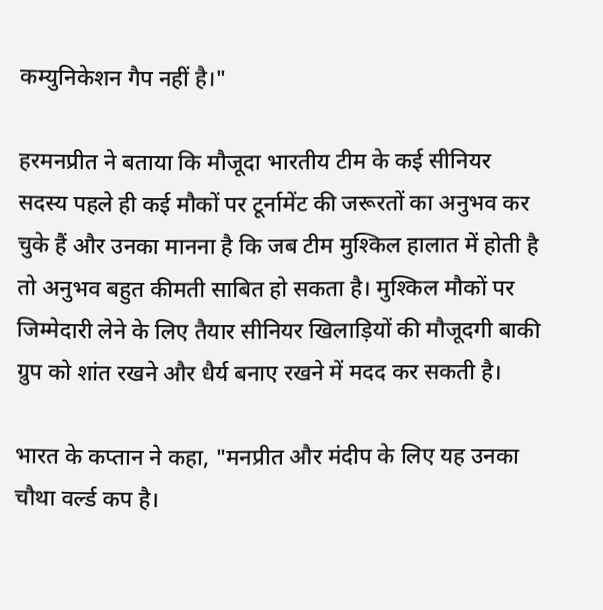कम्युनिकेशन गैप नहीं है।"

हरमनप्रीत ने बताया कि मौजूदा भारतीय टीम के कई सीनियर सदस्य पहले ही कई मौकों पर टूर्नामेंट की जरूरतों का अनुभव कर चुके हैं और उनका मानना है कि जब टीम मुश्किल हालात में होती है तो अनुभव बहुत कीमती साबित हो सकता है। मुश्किल मौकों पर जिम्मेदारी लेने के लिए तैयार सीनियर खिलाड़ियों की मौजूदगी बाकी ग्रुप को शांत रखने और धैर्य बनाए रखने में मदद कर सकती है।

भारत के कप्तान ने कहा, "मनप्रीत और मंदीप के लिए यह उनका चौथा वर्ल्ड कप है।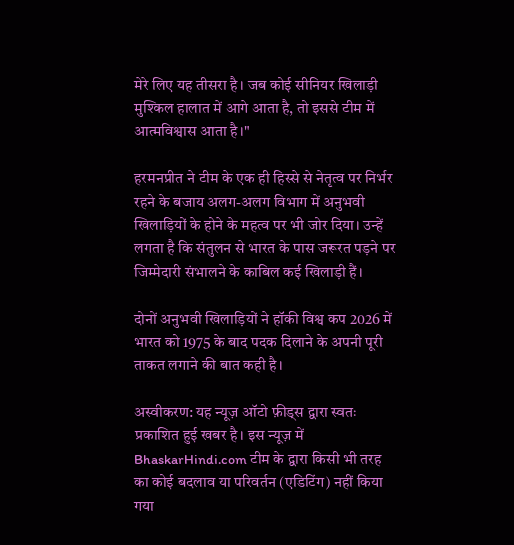मेरे लिए यह तीसरा है। जब कोई सीनियर खिलाड़ी मुश्किल हालात में आगे आता है, तो इससे टीम में आत्मविश्वास आता है।"

हरमनप्रीत ने टीम के एक ही हिस्से से नेतृत्व पर निर्भर रहने के बजाय अलग-अलग विभाग में अनुभवी खिलाड़ियों के होने के महत्व पर भी जोर दिया। उन्हें लगता है कि संतुलन से भारत के पास जरूरत पड़ने पर जिम्मेदारी संभालने के काबिल कई खिलाड़ी हैं।

दोनों अनुभवी खिलाड़ियों ने हॉकी विश्व कप 2026 में भारत को 1975 के बाद पदक दिलाने के अपनी पूरी ताकत लगाने की बात कही है।

अस्वीकरण: यह न्यूज़ ऑटो फ़ीड्स द्वारा स्वतः प्रकाशित हुई खबर है। इस न्यूज़ में BhaskarHindi.com टीम के द्वारा किसी भी तरह का कोई बदलाव या परिवर्तन (एडिटिंग) नहीं किया गया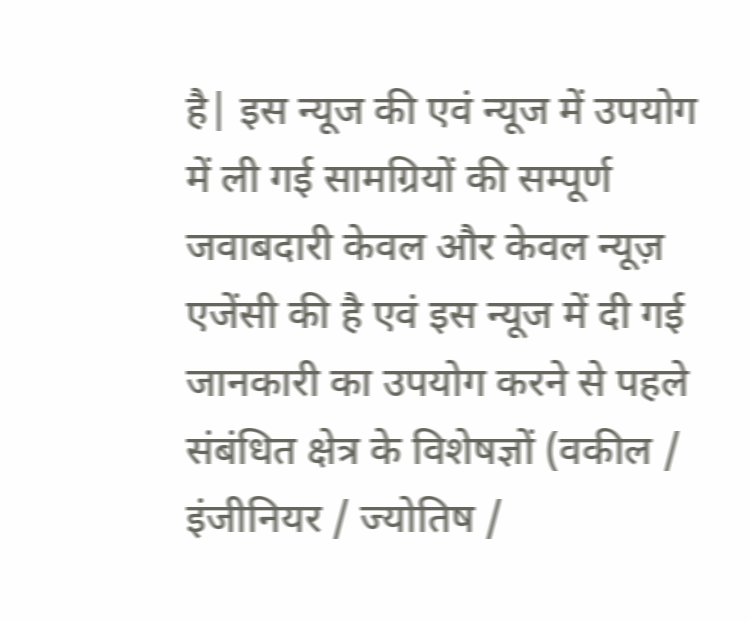है| इस न्यूज की एवं न्यूज में उपयोग में ली गई सामग्रियों की सम्पूर्ण जवाबदारी केवल और केवल न्यूज़ एजेंसी की है एवं इस न्यूज में दी गई जानकारी का उपयोग करने से पहले संबंधित क्षेत्र के विशेषज्ञों (वकील / इंजीनियर / ज्योतिष /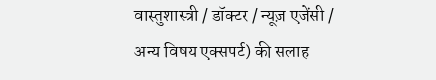वास्तुशास्त्री / डॉक्टर / न्यूज़ एजेंसी / अन्य विषय एक्सपर्ट) की सलाह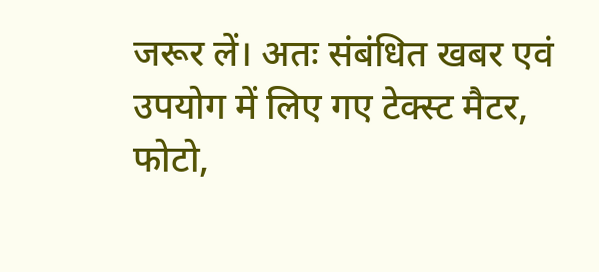जरूर लें। अतः संबंधित खबर एवं उपयोग में लिए गए टेक्स्ट मैटर, फोटो,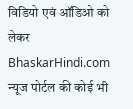विडियो एवं ऑडिओ को लेकर BhaskarHindi.com न्यूज पोर्टल की कोई भी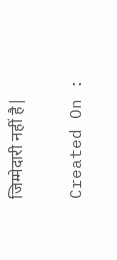जिम्मेदारी नहीं है|

Created On :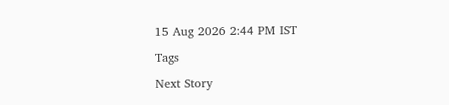15 Aug 2026 2:44 PM IST

Tags

Next Story